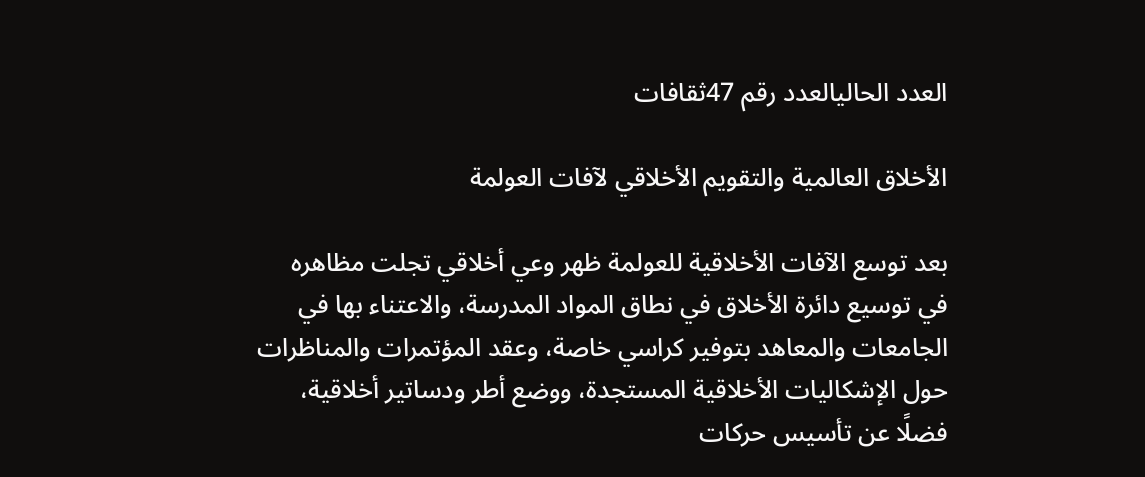العدد الحاليالعدد رقم 47ثقافات

الأخلاق العالمية والتقويم الأخلاقي لآفات العولمة

بعد توسع الآفات الأخلاقية للعولمة ظهر وعي أخلاقي تجلت مظاهره في توسيع دائرة الأخلاق في نطاق المواد المدرسة، والاعتناء بها في الجامعات والمعاهد بتوفير كراسي خاصة، وعقد المؤتمرات والمناظرات حول الإشكاليات الأخلاقية المستجدة، ووضع أطر ودساتير أخلاقية، فضلًا عن تأسيس حركات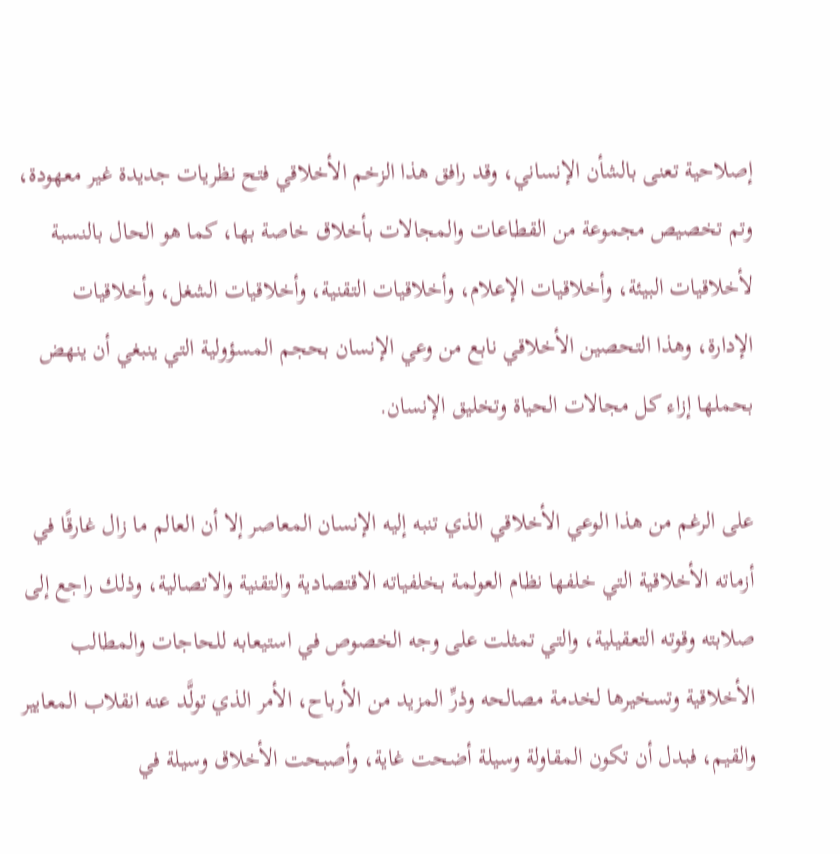إصلاحية تعنى بالشأن الإنساني، وقد رافق هذا الزخم الأخلاقي فتح نظريات جديدة غير معهودة، وتم تخصيص مجموعة من القطاعات والمجالات بأخلاق خاصة بها، كما هو الحال بالنسبة لأخلاقيات البيئة، وأخلاقيات الإعلام، وأخلاقيات التقنية، وأخلاقيات الشغل، وأخلاقيات الإدارة، وهذا التحصين الأخلاقي نابع من وعي الإنسان بحجم المسؤولية التي ينبغي أن ينهض بحملها إزاء كل مجالات الحياة وتخليق الإنسان.

على الرغم من هذا الوعي الأخلاقي الذي تنبه إليه الإنسان المعاصر إلا أن العالم ما زال غارقًا في أزماته الأخلاقية التي خلفها نظام العولمة بخلفياته الاقتصادية والتقنية والاتصالية، وذلك راجع إلى صلابته وقوته التعقيلية، والتي تمثلت على وجه الخصوص في استيعابه للحاجات والمطالب الأخلاقية وتسخيرها لخدمة مصالحه وذرِّ المزيد من الأرباح، الأمر الذي تولَّد عنه انقلاب المعايير والقيم، فبدل أن تكون المقاولة وسيلة أضحت غاية، وأصبحت الأخلاق وسيلة في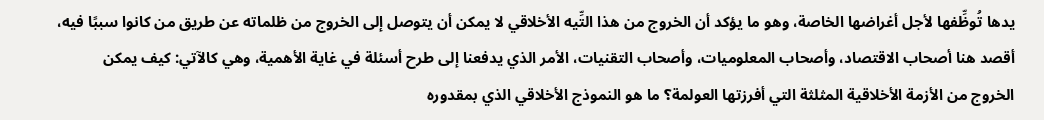يدها تُوظِّفها لأجل أغراضها الخاصة، وهو ما يؤكد أن الخروج من هذا التِّيه الأخلاقي لا يمكن أن يتوصل إلى الخروج من ظلماته عن طريق من كانوا سببًا فيه، أقصد هنا أصحاب الاقتصاد، وأصحاب المعلوميات، وأصحاب التقنيات، الأمر الذي يدفعنا إلى طرح أسئلة في غاية الأهمية، وهي كالآتي: كيف يمكن الخروج من الأزمة الأخلاقية المثلثة التي أفرزتها العولمة؟ ما هو النموذج الأخلاقي الذي بمقدوره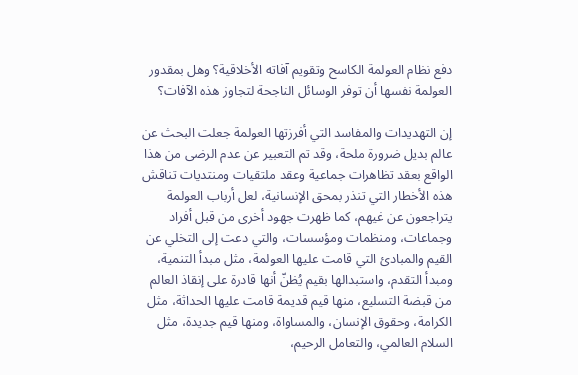دفع نظام العولمة الكاسح وتقويم آفاته الأخلاقية؟ وهل بمقدور العولمة نفسها أن توفر الوسائل الناجحة لتجاوز هذه الآفات؟

إن التهديدات والمفاسد التي أفرزتها العولمة جعلت البحث عن عالم بديل ضرورة ملحة، وقد تم التعبير عن عدم الرضى من هذا الواقع بعقد تظاهرات جماعية وعقد ملتقيات ومنتديات تناقش هذه الأخطار التي تنذر بمحق الإنسانية، لعل أرباب العولمة يتراجعون عن غيهم، كما ظهرت جهود أخرى من قبل أفراد وجماعات، ومنظمات ومؤسسات، والتي دعت إلى التخلي عن القيم والمبادئ التي قامت عليها العولمة، مثل مبدأ التنمية، ومبدأ التقدم، واستبدالها بقيم يُظنّ أنها قادرة على إنقاذ العالم من قبضة التسليع، منها قيم قديمة قامت عليها الحداثة، مثل الكرامة، وحقوق الإنسان، والمساواة، ومنها قيم جديدة، مثل السلام العالمي، والتعامل الرحيم،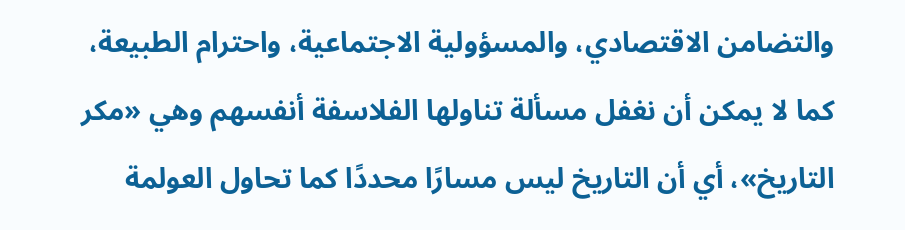والتضامن الاقتصادي، والمسؤولية الاجتماعية، واحترام الطبيعة، كما لا يمكن أن نغفل مسألة تناولها الفلاسفة أنفسهم وهي «مكر التاريخ»، أي أن التاريخ ليس مسارًا محددًا كما تحاول العولمة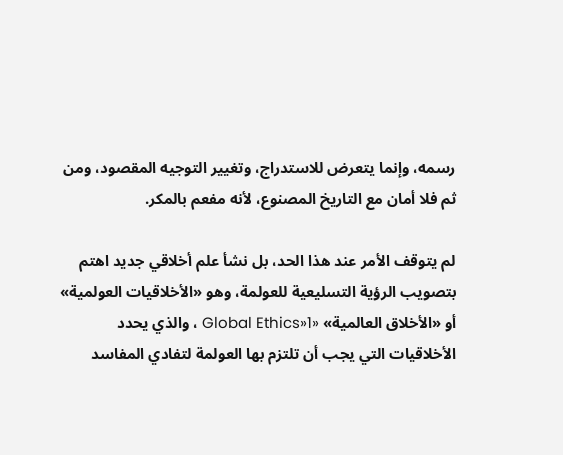رسمه، وإنما يتعرض للاستدراج، وتغيير التوجيه المقصود، ومن ثم فلا أمان مع التاريخ المصنوع، لأنه مفعم بالمكر.

لم يتوقف الأمر عند هذا الحد، بل نشأ علم أخلاقي جديد اهتم بتصويب الرؤية التسليعية للعولمة، وهو «الأخلاقيات العولمية» أو «الأخلاق العالمية» «Global Ethics»1 ، والذي يحدد الأخلاقيات التي يجب أن تلتزم بها العولمة لتفادي المفاسد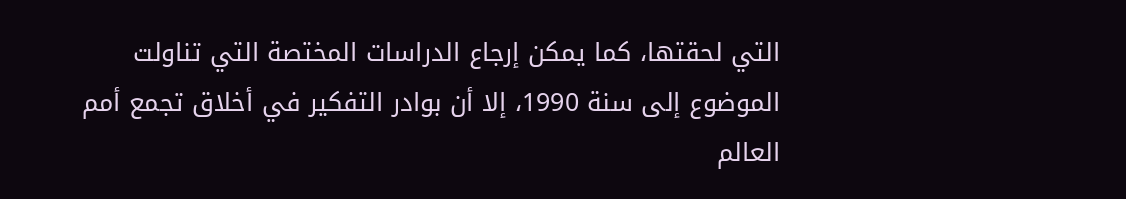التي لحقتها، كما يمكن إرجاع الدراسات المختصة التي تناولت الموضوع إلى سنة 1990، إلا أن بوادر التفكير في أخلاق تجمع أمم العالم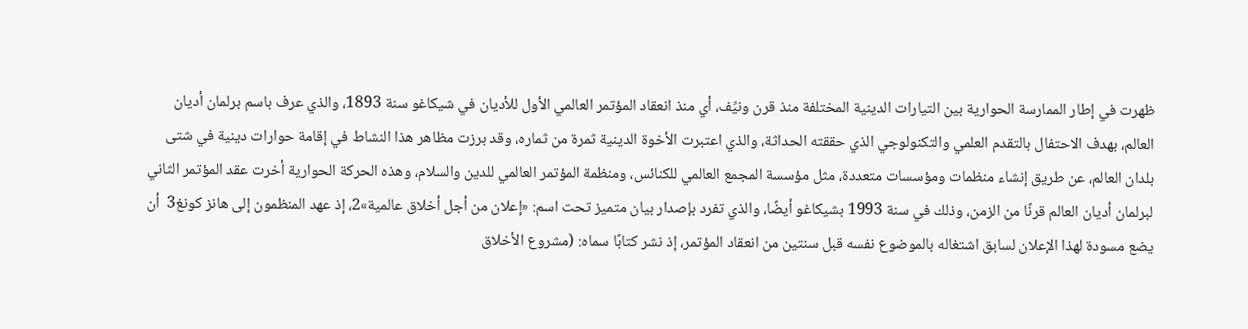ظهرت في إطار الممارسة الحوارية بين التيارات الدينية المختلفة منذ قرن ونيِّف، أي منذ انعقاد المؤتمر العالمي الأول للأديان في شيكاغو سنة 1893، والذي عرف باسم برلمان أديان العالم، بهدف الاحتفال بالتقدم العلمي والتكنولوجي الذي حققته الحداثة، والذي اعتبرت الأخوة الدينية ثمرة من ثماره، وقد برزت مظاهر هذا النشاط في إقامة حوارات دينية في شتى بلدان العالم، عن طريق إنشاء منظمات ومؤسسات متعددة، مثل مؤسسة المجمع العالمي للكنائس، ومنظمة المؤتمر العالمي للدين والسلام، وهذه الحركة الحوارية أخرت عقد المؤتمر الثاني لبرلمان أديان العالم قرنًا من الزمن، وذلك في سنة 1993 بشيكاغو أيضًا، والذي تفرد بإصدار بيان متميز تحت اسم: «إعلان من أجل أخلاق عالمية»2، إذ عهد المنظمون إلى هانز كونغ3  أن يضع مسودة لهذا الإعلان لسابق اشتغاله بالموضوع نفسه قبل سنتين من انعقاد المؤتمر، إذ نشر كتابًا سماه: (مشروع الأخلاق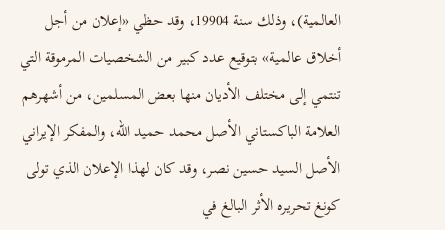العالمية)، وذلك سنة 19904، وقد حظي «إعلان من أجل أخلاق عالمية» بتوقيع عدد كبير من الشخصيات المرموقة التي تنتمي إلى مختلف الأديان منها بعض المسلمين، من أشهرهم العلامة الباكستاني الأصل محمد حميد الله، والمفكر الإيراني الأصل السيد حسين نصر، وقد كان لهذا الإعلان الذي تولى كونغ تحريره الأثر البالغ في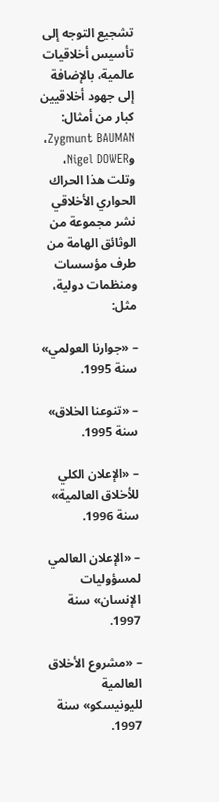تشجيع التوجه إلى تأسيس أخلاقيات عالمية، بالإضافة إلى جهود أخلاقيين كبار من أمثال: Zygmunt BAUMAN، وNigel DOWER، وتلت هذا الحراك الحواري الأخلاقي نشر مجموعة من الوثائق الهامة من طرف مؤسسات ومنظمات دولية، مثل:

– «جوارنا العولمي» سنة 1995.

– «تنوعنا الخلاق» سنة 1995.

– «الإعلان الكلي للأخلاق العالمية» سنة 1996.

– «الإعلان العالمي لمسؤوليات الإنسان» سنة 1997.

– «مشروع الأخلاق العالمية لليونيسكو» سنة 1997.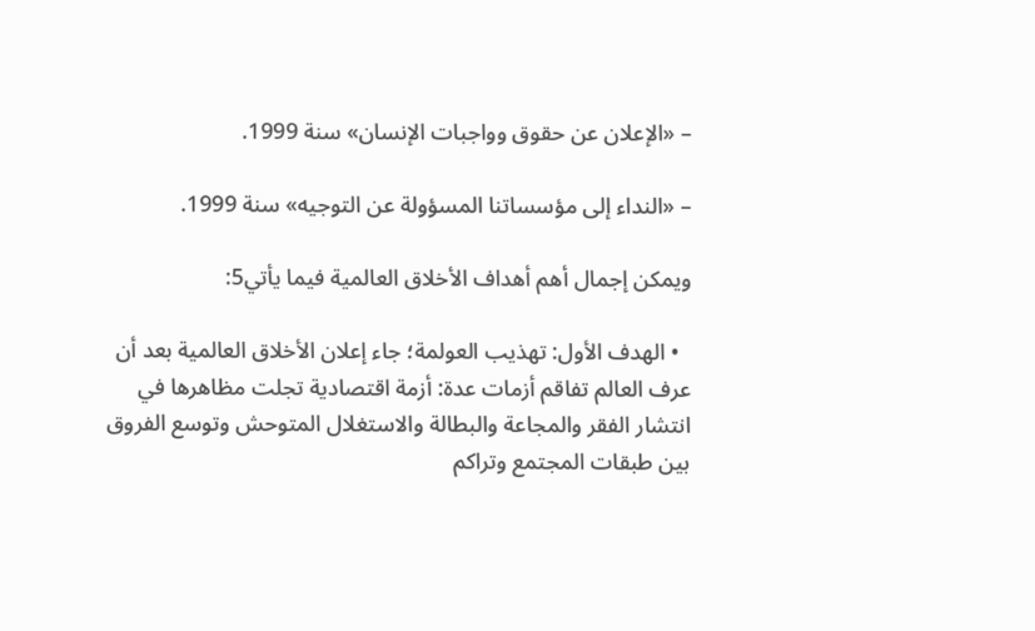– «الإعلان عن حقوق وواجبات الإنسان» سنة 1999.

– «النداء إلى مؤسساتنا المسؤولة عن التوجيه» سنة 1999.

ويمكن إجمال أهم أهداف الأخلاق العالمية فيما يأتي5:

  • الهدف الأول: تهذيب العولمة؛ جاء إعلان الأخلاق العالمية بعد أن عرف العالم تفاقم أزمات عدة: أزمة اقتصادية تجلت مظاهرها في انتشار الفقر والمجاعة والبطالة والاستغلال المتوحش وتوسع الفروق بين طبقات المجتمع وتراكم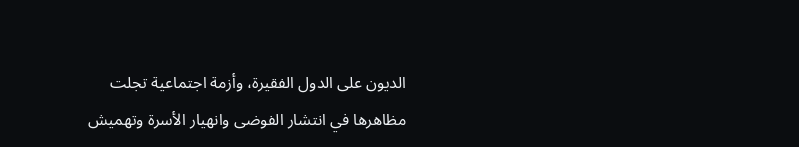الديون على الدول الفقيرة، وأزمة اجتماعية تجلت مظاهرها في انتشار الفوضى وانهيار الأسرة وتهميش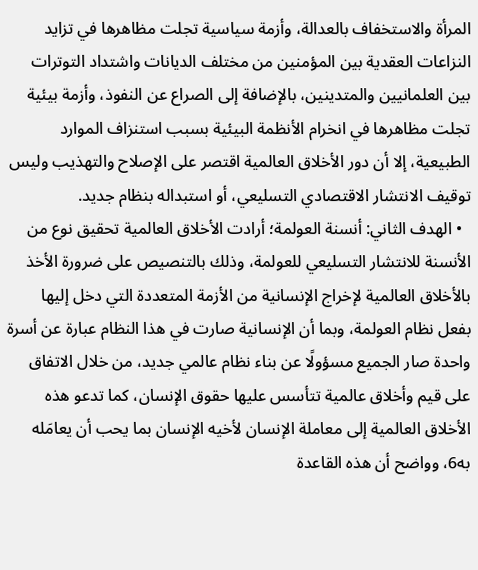المرأة والاستخفاف بالعدالة، وأزمة سياسية تجلت مظاهرها في تزايد النزاعات العقدية بين المؤمنين من مختلف الديانات واشتداد التوترات بين العلمانيين والمتدينين، بالإضافة إلى الصراع عن النفوذ، وأزمة بيئية تجلت مظاهرها في انخرام الأنظمة البيئية بسبب استنزاف الموارد الطبيعية، إلا أن دور الأخلاق العالمية اقتصر على الإصلاح والتهذيب وليس توقيف الانتشار الاقتصادي التسليعي، أو استبداله بنظام جديد.
  • الهدف الثاني: أنسنة العولمة؛ أرادت الأخلاق العالمية تحقيق نوع من الأنسنة للانتشار التسليعي للعولمة، وذلك بالتنصيص على ضرورة الأخذ بالأخلاق العالمية لإخراج الإنسانية من الأزمة المتعددة التي دخل إليها بفعل نظام العولمة، وبما أن الإنسانية صارت في هذا النظام عبارة عن أسرة واحدة صار الجميع مسؤولًا عن بناء نظام عالمي جديد، من خلال الاتفاق على قيم وأخلاق عالمية تتأسس عليها حقوق الإنسان، كما تدعو هذه الأخلاق العالمية إلى معاملة الإنسان لأخيه الإنسان بما يحب أن يعامَله به6، وواضح أن هذه القاعدة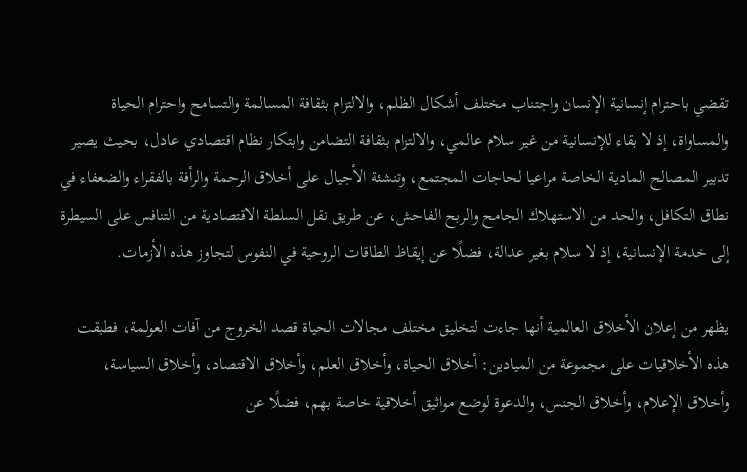تقضي باحترام إنسانية الإنسان واجتناب مختلف أشكال الظلم، والالتزام بثقافة المسالمة والتسامح واحترام الحياة والمساواة، إذ لا بقاء للإنسانية من غير سلام عالمي، والالتزام بثقافة التضامن وابتكار نظام اقتصادي عادل، بحيث يصير تدبير المصالح المادية الخاصة مراعيا لحاجات المجتمع، وتنشئة الأجيال على أخلاق الرحمة والرأفة بالفقراء والضعفاء في نطاق التكافل، والحد من الاستهلاك الجامح والربح الفاحش، عن طريق نقل السلطة الاقتصادية من التنافس على السيطرة إلى خدمة الإنسانية، إذ لا سلام بغير عدالة، فضلًا عن إيقاظ الطاقات الروحية في النفوس لتجاوز هذه الأزمات.

يظهر من إعلان الأخلاق العالمية أنها جاءت لتخليق مختلف مجالات الحياة قصد الخروج من آفات العولمة، فطبقت هذه الأخلاقيات على مجموعة من الميادين: أخلاق الحياة، وأخلاق العلم، وأخلاق الاقتصاد، وأخلاق السياسة، وأخلاق الإعلام، وأخلاق الجنس، والدعوة لوضع مواثيق أخلاقية خاصة بهم، فضلًا عن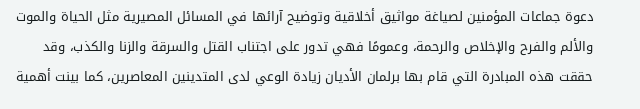دعوة جماعات المؤمنين لصياغة مواثيق أخلاقية وتوضيح آرائها في المسائل المصيرية مثل الحياة والموت والألم والفرح والإخلاص والرحمة، وعمومًا فهي تدور على اجتناب القتل والسرقة والزنا والكذب، وقد حققت هذه المبادرة التي قام بها برلمان الأديان زيادة الوعي لدى المتدينين المعاصرين، كما بينت أهمية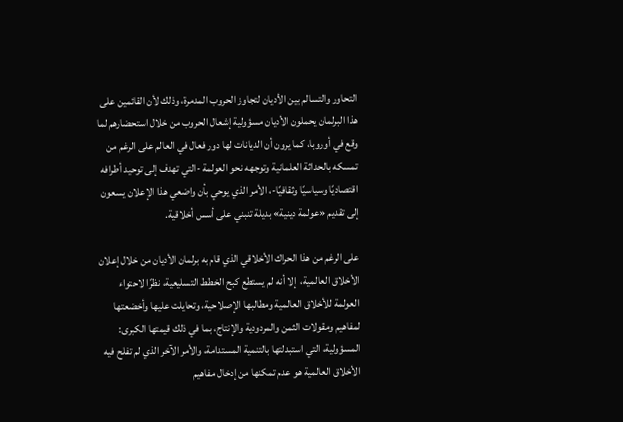التحاور والتسالم بين الأديان لتجاوز الحروب المدمرة، وذلك لأن القائمين على هذا البرلمان يحملون الأديان مسؤولية إشعال الحروب من خلال استحضارهم لما وقع في أوروبا، كما يرون أن الديانات لها دور فعال في العالم على الرغم من تمسكه بالحداثة العلمانية وتوجهه نحو العولمة -التي تهدف إلى توحيد أطرافه اقتصاديًا وسياسيًا وثقافيًا-، الأمر الذي يوحي بأن واضعي هذا الإعلان يسعون إلى تقديم «عولمة دينية» بديلة تنبني على أسس أخلاقية.

على الرغم من هذا الحراك الأخلاقي الذي قام به برلمان الأديان من خلال إعلان الأخلاق العالمية،  إلا أنه لم يستطع كبح الخطط التسليعية، نظرًا لاحتواء العولمة للأخلاق العالمية ومطالبها الإصلاحية، وتحايلت عليها وأخضعتها لمفاهيم ومقولات الثمن والمردودية والإنتاج، بما في ذلك قيمتها الكبرى: المسؤولية، التي استبدلتها بالتنمية المستدامة، والأمر الآخر الذي لم تفلح فيه الأخلاق العالمية هو عدم تمكنها من إدخال مفاهيم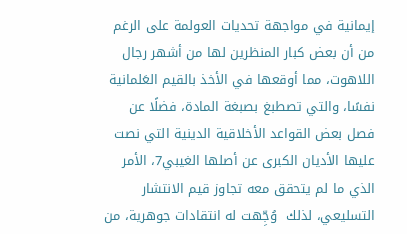إيمانية في مواجهة تحديات العولمة على الرغم من أن بعض كبار المنظرين لها من أشهر رجال اللاهوت، مما أوقعها في الأخذ بالقيم العَلمانية نفسًا، والتي تصطبغ بصبغة المادة، فضلًا عن فصل بعض القواعد الأخلاقية الدينية التي نصت عليها الأديان الكبرى عن أصلها الغيبي7، الأمر الذي ما لم يتحقق معه تجاوز قيم الانتشار التسليعي، لذلك  وُجِّهت له انتقادات جوهرية، من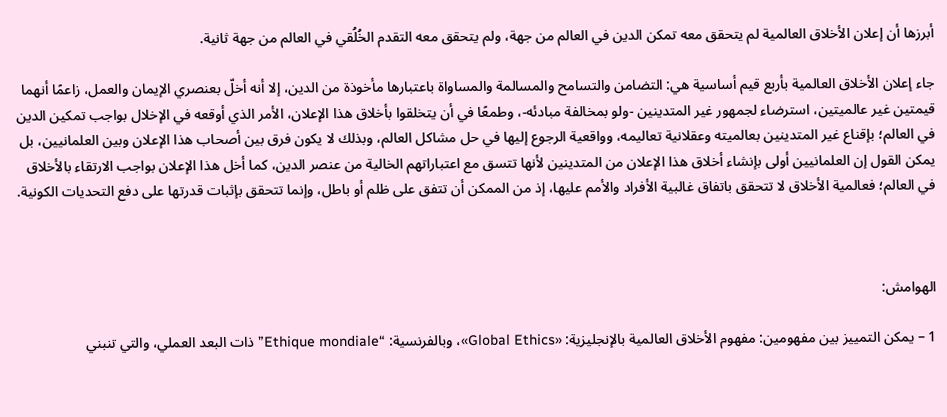أبرزها أن إعلان الأخلاق العالمية لم يتحقق معه تمكن الدين في العالم من جهة، ولم يتحقق معه التقدم الخُلُقي في العالم من جهة ثانية.

جاء إعلان الأخلاق العالمية بأربع قيم أساسية هي: التضامن والتسامح والمسالمة والمساواة باعتبارها مأخوذة من الدين، إلا أنه أخلّ بعنصري الإيمان والعمل، زاعمًا أنهما قيمتين غير عالميتين، استرضاء لجمهور غير المتدينين -ولو بمخالفة مبادئه-، وطمعًا في أن يتخلقوا بأخلاق هذا الإعلان، الأمر الذي أوقعه في الإخلال بواجب تمكين الدين في العالم؛ بإقناع غير المتدينين بعالميته وعقلانية تعاليمه، وواقعية الرجوع إليها في حل مشاكل العالم، وبذلك لا يكون فرق بين أصحاب هذا الإعلان وبين العلمانيين، بل يمكن القول إن العلمانيين أولى بإنشاء أخلاق هذا الإعلان من المتدينين لأنها تتسق مع اعتباراتهم الخالية من عنصر الدين، كما أخل هذا الإعلان بواجب الارتقاء بالأخلاق في العالم؛ فعالمية الأخلاق لا تتحقق باتفاق غالبية الأفراد والأمم عليها، إذ من الممكن أن تتفق على ظلم أو باطل، وإنما تتحقق بإثبات قدرتها على دفع التحديات الكونية.



الهوامش:

1 – يمكن التمييز بين مفهومين: مفهوم الأخلاق العالمية بالإنجليزية: «Global Ethics»، وبالفرنسية: “Ethique mondiale” ذات البعد العملي، والتي تنبني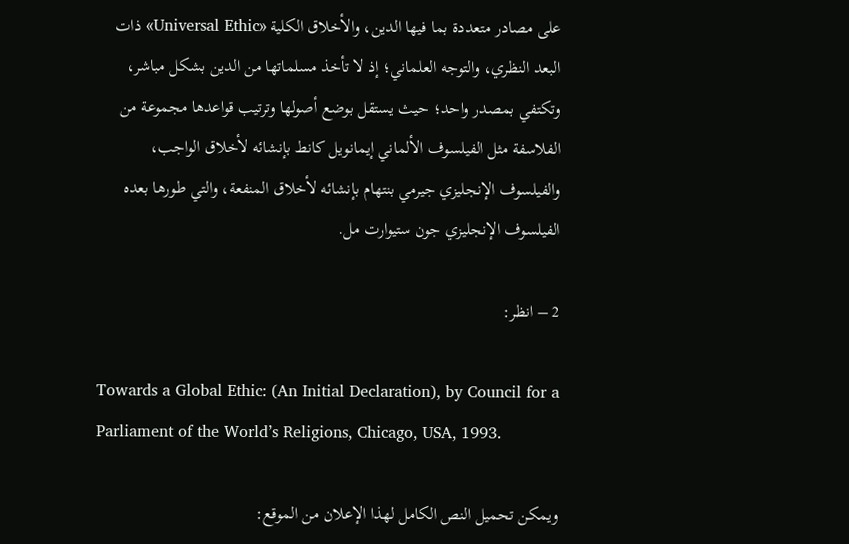على مصادر متعددة بما فيها الدين، والأخلاق الكلية «Universal Ethic» ذات البعد النظري، والتوجه العلماني؛ إذ لا تأخذ مسلماتها من الدين بشكل مباشر، وتكتفي بمصدر واحد؛ حيث يستقل بوضع أصولها وترتيب قواعدها مجموعة من الفلاسفة مثل الفيلسوف الألماني إيمانويل كانط بإنشائه لأخلاق الواجب، والفيلسوف الإنجليزي جيرمي بنتهام بإنشائه لأخلاق المنفعة، والتي طورها بعده الفيلسوف الإنجليزي جون ستيوارت مل.

2 – انظر:

Towards a Global Ethic: (An Initial Declaration), by Council for a Parliament of the World’s Religions, Chicago, USA, 1993.

ويمكن تحميل النص الكامل لهذا الإعلان من الموقع: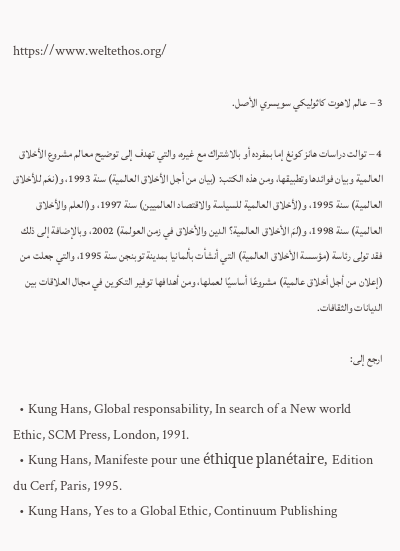https://www.weltethos.org/

3 – عالم لاهوت كاثوليكي سويسري الأصل.

4 – توالت دراسات هانز كونغ إما بمفرده أو بالاشتراك مع غيره، والتي تهدف إلى توضيح معالم مشروع الأخلاق العالمية وبيان فوائدها وتطبيقها، ومن هذه الكتب: (بيان من أجل الأخلاق العالمية) سنة 1993، و(نعَم للأخلاق العالمية) سنة 1995، و(لأخلاق العالمية للسياسة والاقتصاد العالميين) سنة 1997، و(العلم والأخلاق العالمية) سنة 1998، و(لمَ الأخلاق العالمية؟ الدين والأخلاق في زمن العولمة) 2002، وبالإضافة إلى ذلك فقد تولى رئاسة (مؤسسة الأخلاق العالمية) التي أنشأت بألمانيا بمدينة توبنجن سنة 1995، والتي جعلت من (إعلان من أجل أخلاق عالمية) مشروعًا أساسيًا لعملها، ومن أهدافها توفير التكوين في مجال العلاقات بين الديانات والثقافات.

ارجع إلى:

  • Kung Hans, Global responsability, In search of a New world Ethic, SCM Press, London, 1991.
  • Kung Hans, Manifeste pour une éthique planétaire, Edition du Cerf, Paris, 1995.
  • Kung Hans, Yes to a Global Ethic, Continuum Publishing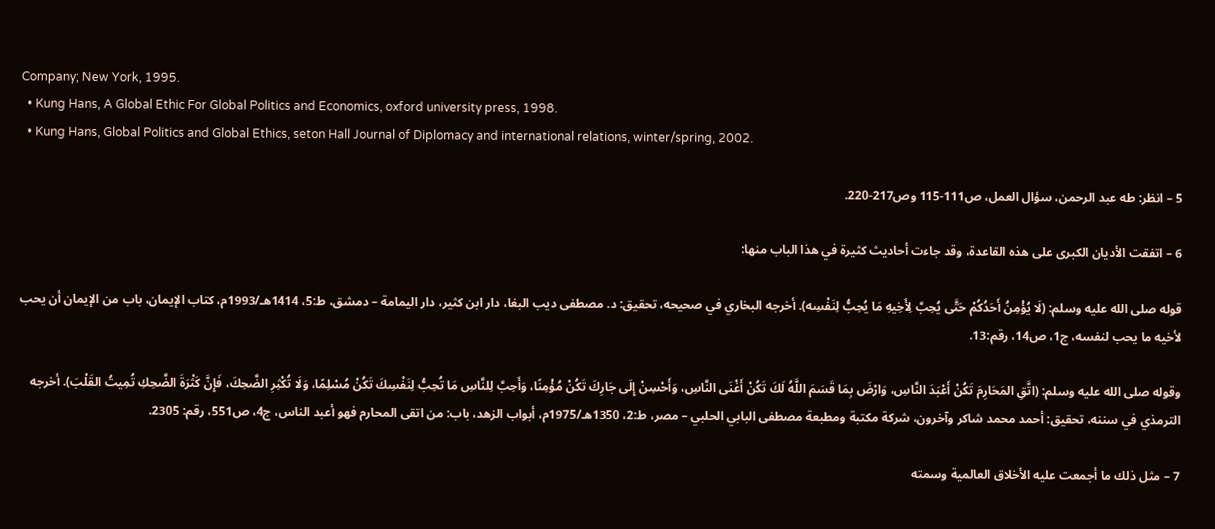Company; New York, 1995.
  • Kung Hans, A Global Ethic For Global Politics and Economics, oxford university press, 1998.
  • Kung Hans, Global Politics and Global Ethics, seton Hall Journal of Diplomacy and international relations, winter/spring, 2002.

5 – انظر: طه عبد الرحمن، سؤال العمل، ص111-115 وص217-220.

6 – اتفقت الأديان الكبرى على هذه القاعدة، وقد جاءت أحاديث كثيرة في هذا الباب منها:

قوله صلى الله عليه وسلم: (لَا يُؤْمِنُ أَحَدُكُمْ حَتَّى يُحِبَّ لِأَخِيهِ مَا يُحِبُّ لِنَفْسِه). أخرجه البخاري في صحيحه، تحقيق: د. مصطفى ديب البغا، دار ابن كثير، دار اليمامة – دمشق، ط:5، 1414هـ/1993م، كتاب الإيمان، باب من الإيمان أن يحب لأخيه ما يحب لنفسه، ج1، ص14، رقم:13.

وقوله صلى الله عليه وسلم: (اتَّقِ المَحَارِمَ تَكُنْ أَعْبَدَ النَّاسِ، وَارْضَ بِمَا قَسَمَ اللَّهُ لَكَ تَكُنْ أَغْنَى النَّاسِ، وَأَحْسِنْ إِلَى جَارِكَ تَكُنْ مُؤْمِنًا، وَأَحِبَّ لِلنَّاسِ مَا تُحِبُّ لِنَفْسِكَ تَكُنْ مُسْلِمًا، وَلَا تُكْثِرِ الضَّحِكَ، فَإِنَّ كَثْرَةَ الضَّحِكِ تُمِيتُ القَلْبَ). أخرجه الترمذي في سننه، تحقيق: أحمد محمد شاكر وآخرون، شركة مكتبة ومطبعة مصطفى البابي الحلبي – مصر، ط:2، 1350هـ/1975م، أبواب الزهد، باب: من اتقى المحارم فهو أعبد الناس، ج4، ص551، رقم: 2305.

7 – مثل ذلك ما أجمعت عليه الأخلاق العالمية وسمته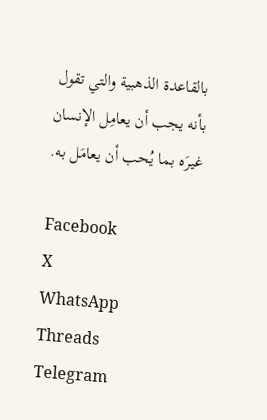بالقاعدة الذهبية والتي تقول بأنه يجب أن يعامِل الإنسان غيرَه بما يُحب أن يعامَل به.

Facebook
X
WhatsApp
Threads
Telegram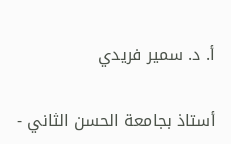أ. د. سمير فريدي

أستاذ بجامعة الحسن الثاني -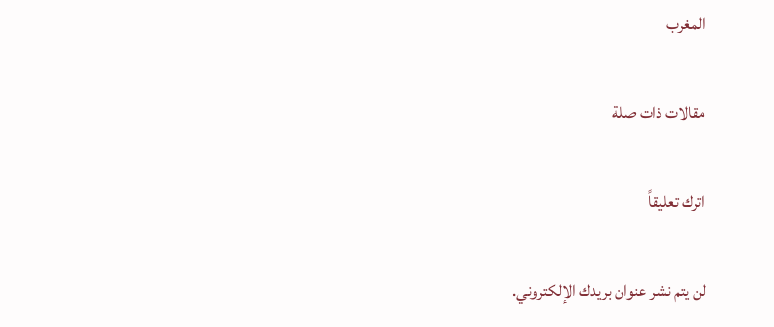المغرب

مقالات ذات صلة

اترك تعليقاً

لن يتم نشر عنوان بريدك الإلكتروني.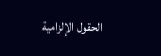الحقول الإلزامية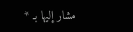مشار إليها بـ *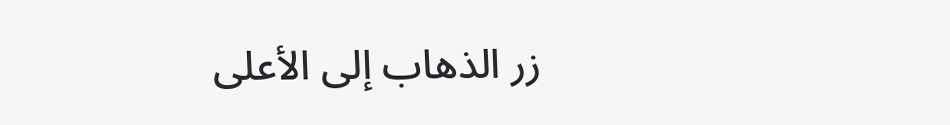زر الذهاب إلى الأعلى